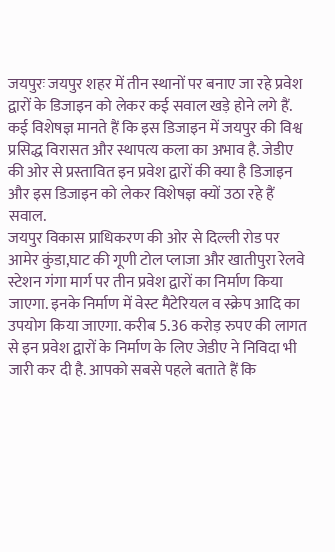जयपुरः जयपुर शहर में तीन स्थानों पर बनाए जा रहे प्रवेश द्वारों के डिजाइन को लेकर कई सवाल खड़े होने लगे हैं. कई विशेषज्ञ मानते हैं कि इस डिजाइन में जयपुर की विश्व प्रसिद्ध विरासत और स्थापत्य कला का अभाव है. जेडीए की ओर से प्रस्तावित इन प्रवेश द्वारों की क्या है डिजाइन और इस डिजाइन को लेकर विशेषज्ञ क्यों उठा रहे हैं सवाल.
जयपुर विकास प्राधिकरण की ओर से दिल्ली रोड पर आमेर कुंडा,घाट की गूणी टोल प्लाजा और खातीपुरा रेलवे स्टेशन गंगा मार्ग पर तीन प्रवेश द्वारों का निर्माण किया जाएगा. इनके निर्माण में वेस्ट मैटेरियल व स्क्रेप आदि का उपयोग किया जाएगा. करीब 5.36 करोड़ रुपए की लागत से इन प्रवेश द्वारों के निर्माण के लिए जेडीए ने निविदा भी जारी कर दी है. आपको सबसे पहले बताते हैं कि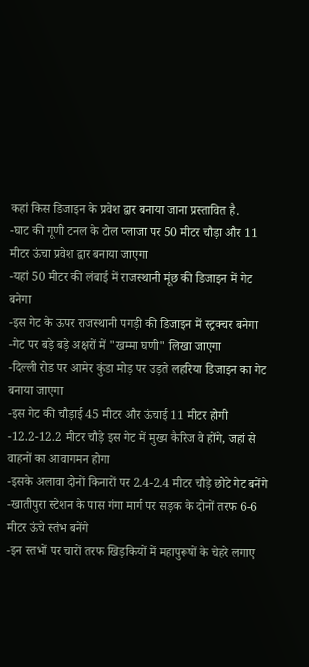कहां किस डिजाइन के प्रवेश द्वार बनाया जाना प्रस्तावित है.
-घाट की गूणी टनल के टोल प्लाजा पर 50 मीटर चौड़ा और 11 मीटर ऊंचा प्रवेश द्वार बनाया जाएगा
-यहां 50 मीटर की लंबाई में राजस्थानी मूंछ की डिजाइन में गेट बनेगा
-इस गेट के ऊपर राजस्थानी पगड़ी की डिजाइन में स्ट्रक्चर बनेगा
-गेट पर बड़े बड़े अक्षरों में "खम्मा घणी" लिखा जाएगा
-दिल्ली रोड पर आमेर कुंडा मोड़ पर उड़ते लहरिया डिजाइन का गेट बनाया जाएगा
-इस गेट की चौड़ाई 45 मीटर और ऊंचाई 11 मीटर होगी
-12.2-12.2 मीटर चौड़े इस गेट में मुख्य कैरिज वे होंगे, जहां से वाहनों का आवागमन होगा
-इसके अलावा दोनों किनारों पर 2.4-2.4 मीटर चौड़े छोटे गेट बनेंगे
-खातीपुरा स्टेशन के पास गंगा मार्ग पर सड़क के दोनों तरफ 6-6 मीटर ऊंचे स्तंभ बनेंगे
-इन स्तभों पर चारों तरफ खिड़कियों में महापुरूषों के चेहरे लगाए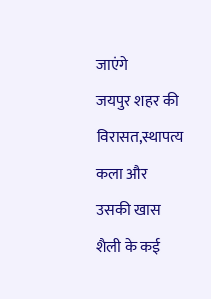जाएंगे
जयपुर शहर की विरासत,स्थापत्य कला और उसकी खास शैली के कई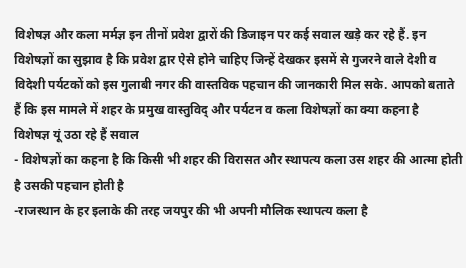विशेषज्ञ और कला मर्मज्ञ इन तीनों प्रवेश द्वारों की डिजाइन पर कई सवाल खड़े कर रहे हैं. इन विशेषज्ञों का सुझाव है कि प्रवेश द्वार ऐसे होने चाहिए जिन्हें देखकर इसमें से गुजरने वाले देशी व विदेशी पर्यटकों को इस गुलाबी नगर की वास्तविक पहचान की जानकारी मिल सके. आपको बताते हैं कि इस मामले में शहर के प्रमुख वास्तुविद् और पर्यटन व कला विशेषज्ञों का क्या कहना है
विशेषज्ञ यूं उठा रहे हैं सवाल
- विशेषज्ञों का कहना है कि किसी भी शहर की विरासत और स्थापत्य कला उस शहर की आत्मा होती है उसकी पहचान होती है
-राजस्थान के हर इलाके की तरह जयपुर की भी अपनी मौलिक स्थापत्य कला है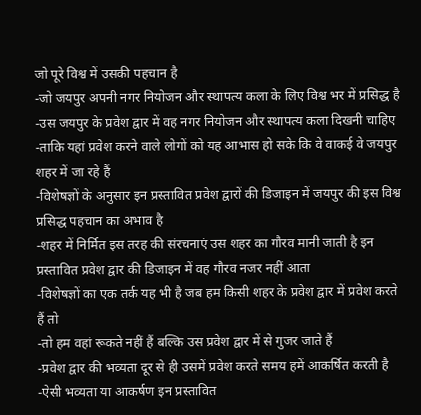जो पूरे विश्व में उसकी पहचान है
-जो जयपुर अपनी नगर नियोजन और स्थापत्य कला के लिए विश्व भर में प्रसिद्ध है
-उस जयपुर के प्रवेश द्वार में वह नगर नियोजन और स्थापत्य कला दिखनी चाहिए
-ताकि यहां प्रवेश करने वाले लोगों को यह आभास हो सके कि वे वाकई वे जयपुर शहर में जा रहे हैं
-विशेषज्ञों के अनुसार इन प्रस्तावित प्रवेश द्वारों की डिजाइन में जयपुर की इस विश्व प्रसिद्ध पहचान का अभाव है
-शहर में निर्मित इस तरह की संरचनाएं उस शहर का गौरव मानी जाती है इन प्रस्तावित प्रवेश द्वार की डिजाइन में वह गौरव नजर नहीं आता
-विशेषज्ञों का एक तर्क यह भी है जब हम किसी शहर के प्रवेश द्वार में प्रवेश करते हैं तो
-तो हम वहां रूकते नहीं हैं बल्कि उस प्रवेश द्वार में से गुजर जाते हैं
-प्रवेश द्वार की भव्यता दूर से ही उसमें प्रवेश करते समय हमें आकर्षित करती है
-ऐसी भव्यता या आकर्षण इन प्रस्तावित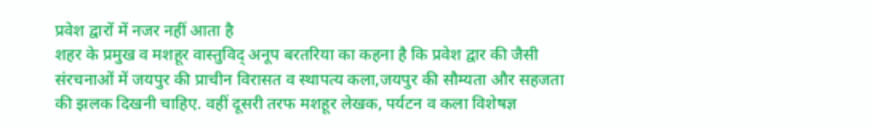प्रवेश द्वारों में नजर नहीं आता है
शहर के प्रमुख व मशहूर वास्तुविद् अनूप बरतरिया का कहना है कि प्रवेश द्वार की जैसी संरचनाओं में जयपुर की प्राचीन विरासत व स्थापत्य कला,जयपुर की सौम्यता और सहजता की झलक दिखनी चाहिए. वहीं दूसरी तरफ मशहूर लेखक, पर्यटन व कला विशेषज्ञ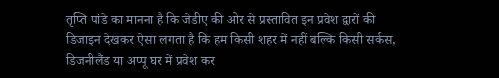तृप्ति पांडे का मानना है कि जेडीए की ओर से प्रस्तावित इन प्रवेश द्वारों की डिजाइन देखकर ऐसा लगता है कि हम किसी शहर में नहीं बल्कि किसी सर्कस, डिजनीलैंड या अप्पू घर में प्रवेश कर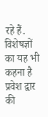रहे हैं.
विशेषज्ञों का यह भी कहना है प्रवेश द्वार की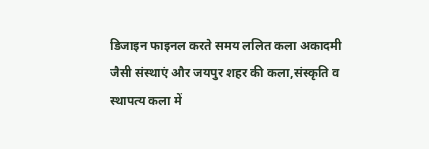डिजाइन फाइनल करते समय ललित कला अकादमी जैसी संस्थाएं और जयपुर शहर की कला,संस्कृति व स्थापत्य कला में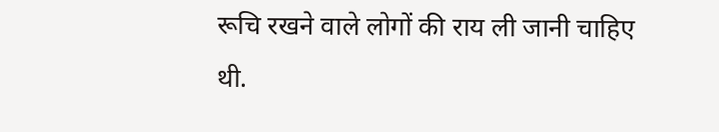रूचि रखने वाले लोगों की राय ली जानी चाहिए थी.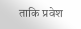ताकि प्रवेश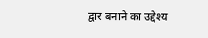द्वार बनाने का उद्देश्य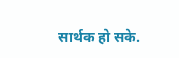सार्थक हो सके.